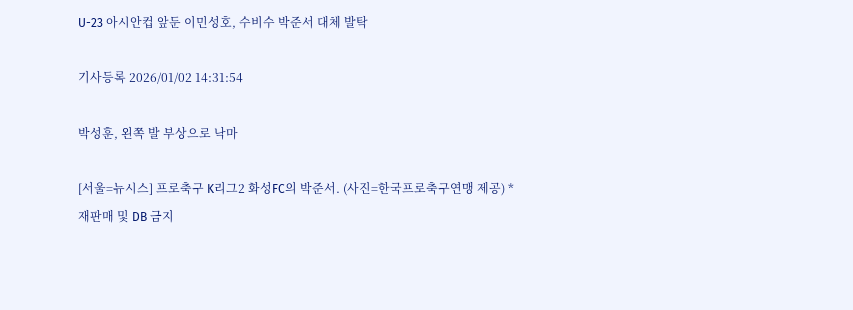U-23 아시안컵 앞둔 이민성호, 수비수 박준서 대체 발탁

기사등록 2026/01/02 14:31:54

박성훈, 왼쪽 발 부상으로 낙마

[서울=뉴시스] 프로축구 K리그2 화성FC의 박준서. (사진=한국프로축구연맹 제공) *재판매 및 DB 금지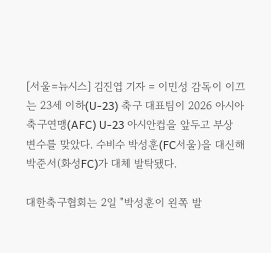[서울=뉴시스] 김진엽 기자 = 이민성 감독이 이끄는 23세 이하(U-23) 축구 대표팀이 2026 아시아축구연맹(AFC) U-23 아시안컵을 앞두고 부상 변수를 맞았다. 수비수 박성훈(FC서울)을 대신해 박준서(화성FC)가 대체 발탁됐다.

대한축구협회는 2일 "박성훈이 왼쪽 발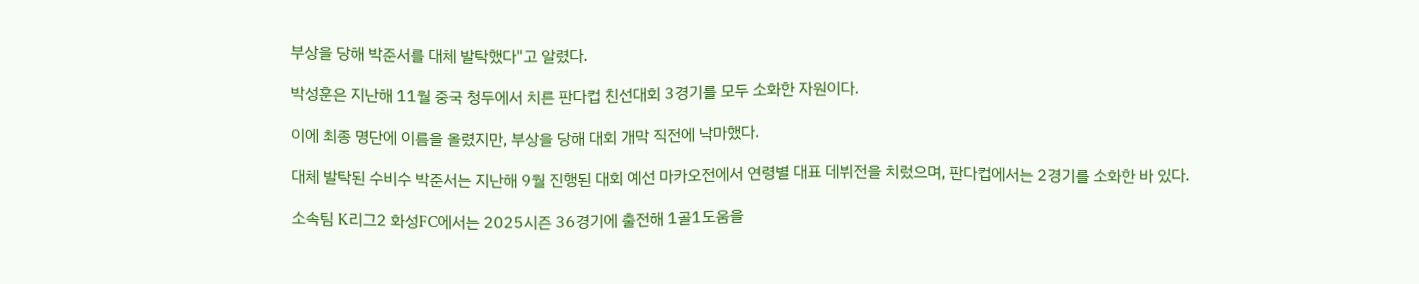부상을 당해 박준서를 대체 발탁했다"고 알렸다.

박성훈은 지난해 11월 중국 청두에서 치른 판다컵 친선대회 3경기를 모두 소화한 자원이다.

이에 최종 명단에 이름을 올렸지만, 부상을 당해 대회 개막 직전에 낙마했다.

대체 발탁된 수비수 박준서는 지난해 9월 진행된 대회 예선 마카오전에서 연령별 대표 데뷔전을 치렀으며, 판다컵에서는 2경기를 소화한 바 있다.

소속팀 K리그2 화성FC에서는 2025시즌 36경기에 출전해 1골1도움을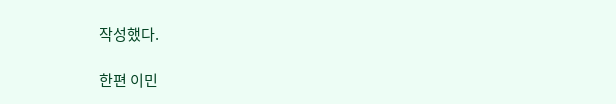작성했다.

한편 이민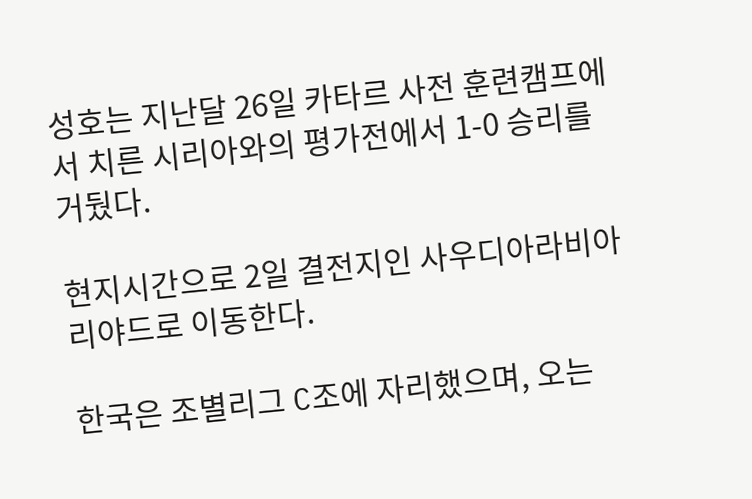성호는 지난달 26일 카타르 사전 훈련캠프에서 치른 시리아와의 평가전에서 1-0 승리를 거뒀다.

현지시간으로 2일 결전지인 사우디아라비아 리야드로 이동한다.

한국은 조별리그 C조에 자리했으며, 오는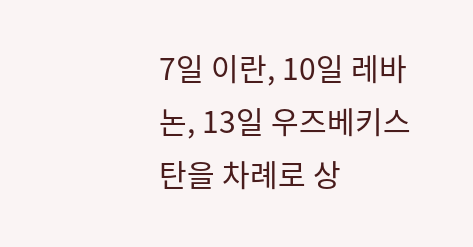7일 이란, 10일 레바논, 13일 우즈베키스탄을 차례로 상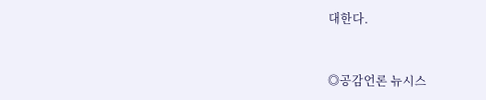대한다.


◎공감언론 뉴시스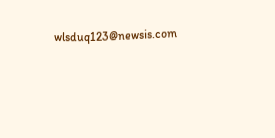wlsduq123@newsis.com